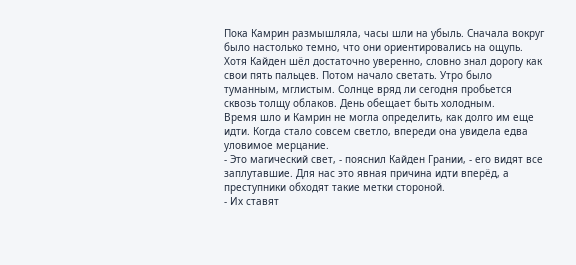Пока Камрин размышляла, часы шли на убыль. Сначала вокруг было настолько темно, что они ориентировались на ощупь. Хотя Кайден шёл достаточно уверенно, словно знал дорогу как свои пять пальцев. Потом начало светать. Утро было туманным, мглистым. Солнце вряд ли сегодня пробьется сквозь толщу облаков. День обещает быть холодным.
Время шло и Камрин не могла определить, как долго им еще идти. Когда стало совсем светло, впереди она увидела едва уловимое мерцание.
- Это магический свет, - пояснил Кайден Грании, - его видят все заплутавшие. Для нас это явная причина идти вперёд, а преступники обходят такие метки стороной.
- Их ставят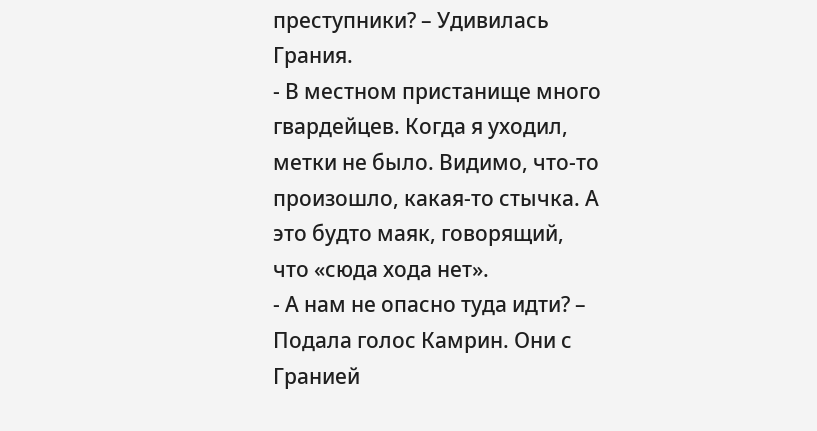преступники? – Удивилась Грания.
- В местном пристанище много гвардейцев. Когда я уходил, метки не было. Видимо, что-то произошло, какая-то стычка. А это будто маяк, говорящий, что «сюда хода нет».
- А нам не опасно туда идти? – Подала голос Камрин. Они с Гранией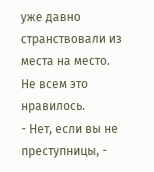уже давно странствовали из места на место. Не всем это нравилось.
- Нет, если вы не преступницы, -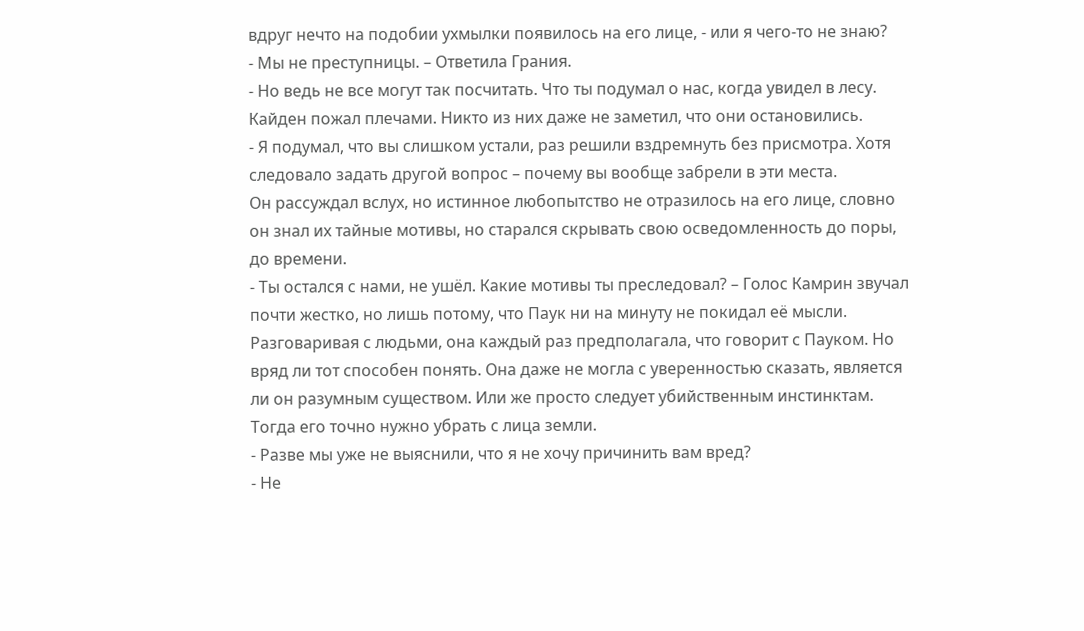вдруг нечто на подобии ухмылки появилось на его лице, - или я чего-то не знаю?
- Мы не преступницы. – Ответила Грания.
- Но ведь не все могут так посчитать. Что ты подумал о нас, когда увидел в лесу.
Кайден пожал плечами. Никто из них даже не заметил, что они остановились.
- Я подумал, что вы слишком устали, раз решили вздремнуть без присмотра. Хотя следовало задать другой вопрос – почему вы вообще забрели в эти места.
Он рассуждал вслух, но истинное любопытство не отразилось на его лице, словно он знал их тайные мотивы, но старался скрывать свою осведомленность до поры, до времени.
- Ты остался с нами, не ушёл. Какие мотивы ты преследовал? – Голос Камрин звучал почти жестко, но лишь потому, что Паук ни на минуту не покидал её мысли. Разговаривая с людьми, она каждый раз предполагала, что говорит с Пауком. Но вряд ли тот способен понять. Она даже не могла с уверенностью сказать, является ли он разумным существом. Или же просто следует убийственным инстинктам. Тогда его точно нужно убрать с лица земли.
- Разве мы уже не выяснили, что я не хочу причинить вам вред?
- Не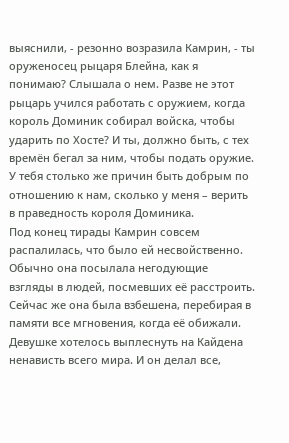выяснили, - резонно возразила Камрин, - ты оруженосец рыцаря Блейна, как я понимаю? Слышала о нем. Разве не этот рыцарь учился работать с оружием, когда король Доминик собирал войска, чтобы ударить по Хосте? И ты, должно быть, с тех времён бегал за ним, чтобы подать оружие. У тебя столько же причин быть добрым по отношению к нам, сколько у меня – верить в праведность короля Доминика.
Под конец тирады Камрин совсем распалилась, что было ей несвойственно. Обычно она посылала негодующие взгляды в людей, посмевших её расстроить. Сейчас же она была взбешена, перебирая в памяти все мгновения, когда её обижали. Девушке хотелось выплеснуть на Кайдена ненависть всего мира. И он делал все,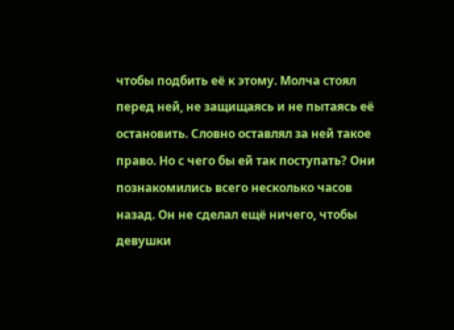чтобы подбить её к этому. Молча стоял перед ней, не защищаясь и не пытаясь её остановить. Словно оставлял за ней такое право. Но с чего бы ей так поступать? Они познакомились всего несколько часов назад. Он не сделал ещё ничего, чтобы девушки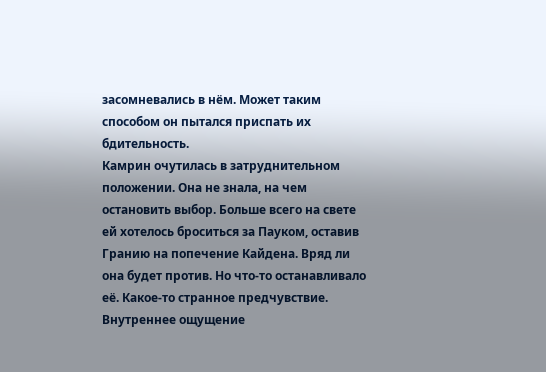засомневались в нём. Может таким способом он пытался приспать их бдительность.
Камрин очутилась в затруднительном положении. Она не знала, на чем остановить выбор. Больше всего на свете ей хотелось броситься за Пауком, оставив Гранию на попечение Кайдена. Вряд ли она будет против. Но что-то останавливало её. Какое-то странное предчувствие. Внутреннее ощущение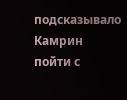подсказывало Камрин пойти с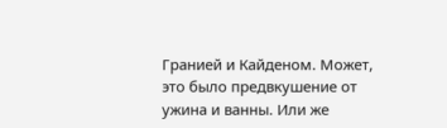Гранией и Кайденом. Может, это было предвкушение от ужина и ванны. Или же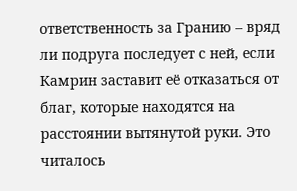ответственность за Гранию – вряд ли подруга последует с ней, если Камрин заставит её отказаться от благ, которые находятся на расстоянии вытянутой руки. Это читалось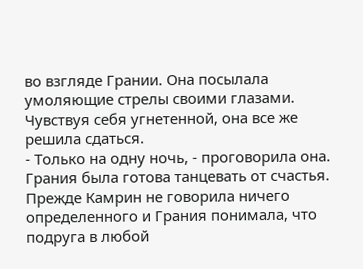во взгляде Грании. Она посылала умоляющие стрелы своими глазами. Чувствуя себя угнетенной, она все же решила сдаться.
- Только на одну ночь, - проговорила она. Грания была готова танцевать от счастья. Прежде Камрин не говорила ничего определенного и Грания понимала, что подруга в любой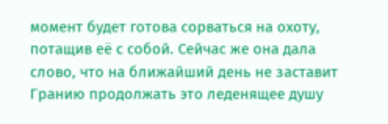момент будет готова сорваться на охоту, потащив её с собой. Сейчас же она дала слово, что на ближайший день не заставит Гранию продолжать это леденящее душу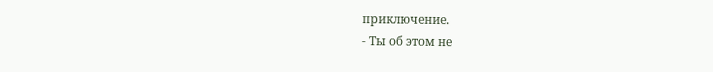приключение.
- Ты об этом не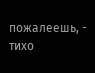пожалеешь, - тихо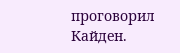проговорил Кайден.